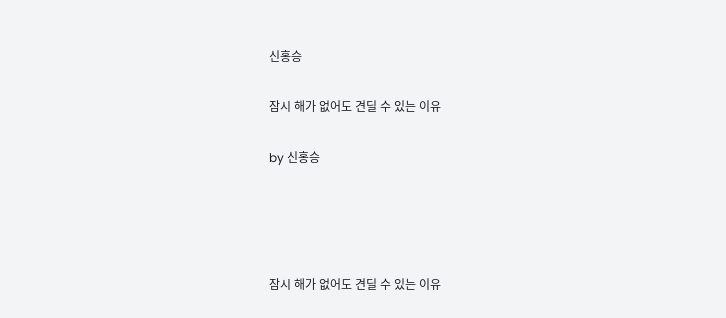신홍승

잠시 해가 없어도 견딜 수 있는 이유

by 신홍승




잠시 해가 없어도 견딜 수 있는 이유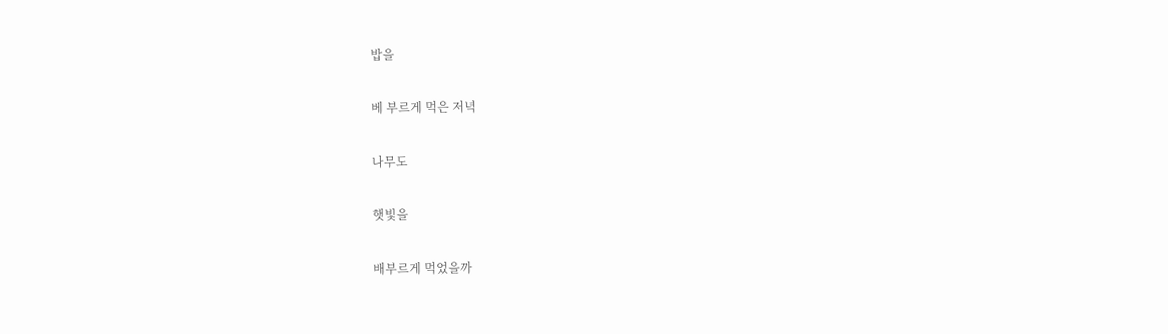밥을

베 부르게 먹은 저녁

나무도

햇빛을

배부르게 먹었을까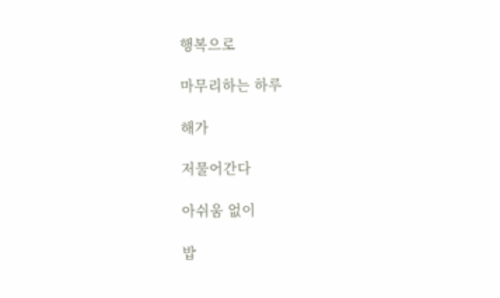행복으로

마무리하는 하루

해가

저물어간다

아쉬움 없이

밥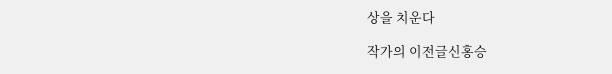상을 치운다

작가의 이전글신홍승